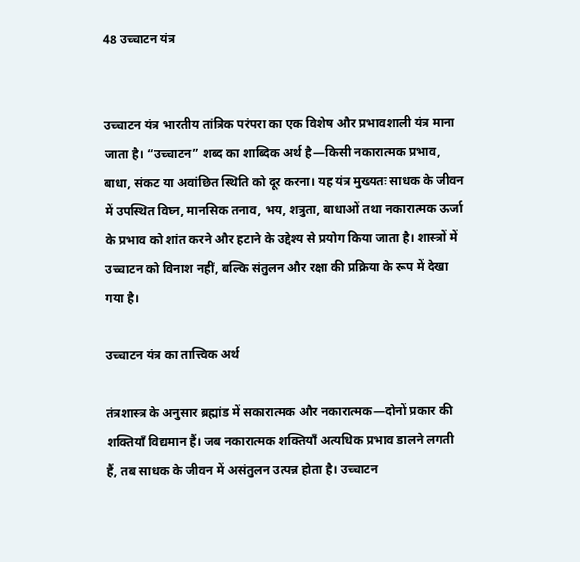48 उच्चाटन यंत्र


उच्चाटन यंत्र भारतीय तांत्रिक परंपरा का एक विशेष और प्रभावशाली यंत्र माना जाता है। “उच्चाटन” शब्द का शाब्दिक अर्थ है—किसी नकारात्मक प्रभाव, बाधा, संकट या अवांछित स्थिति को दूर करना। यह यंत्र मुख्यतः साधक के जीवन में उपस्थित विघ्न, मानसिक तनाव, भय, शत्रुता, बाधाओं तथा नकारात्मक ऊर्जा के प्रभाव को शांत करने और हटाने के उद्देश्य से प्रयोग किया जाता है। शास्त्रों में उच्चाटन को विनाश नहीं, बल्कि संतुलन और रक्षा की प्रक्रिया के रूप में देखा गया है।

उच्चाटन यंत्र का तात्त्विक अर्थ

तंत्रशास्त्र के अनुसार ब्रह्मांड में सकारात्मक और नकारात्मक—दोनों प्रकार की शक्तियाँ विद्यमान हैं। जब नकारात्मक शक्तियाँ अत्यधिक प्रभाव डालने लगती हैं, तब साधक के जीवन में असंतुलन उत्पन्न होता है। उच्चाटन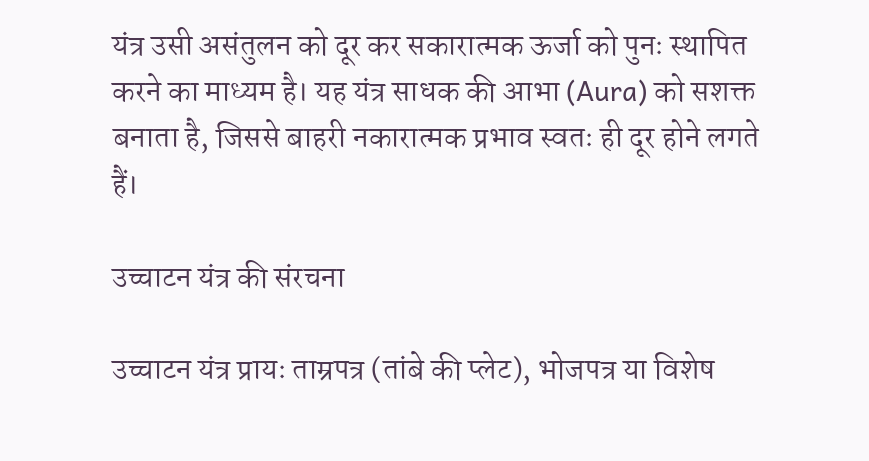यंत्र उसी असंतुलन को दूर कर सकारात्मक ऊर्जा को पुनः स्थापित करने का माध्यम है। यह यंत्र साधक की आभा (Aura) को सशक्त बनाता है, जिससे बाहरी नकारात्मक प्रभाव स्वतः ही दूर होने लगते हैं।

उच्चाटन यंत्र की संरचना

उच्चाटन यंत्र प्रायः ताम्रपत्र (तांबे की प्लेट), भोजपत्र या विशेष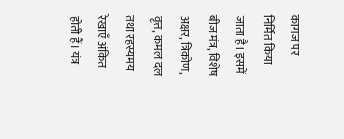कागज पर निर्मित किया जाता है। इसमें बीज मंत्र, विशेष अक्षर, त्रिकोण, वृत्त, कमल दल तथा रहस्यमय रेखाएँ अंकित होती हैं। यंत्र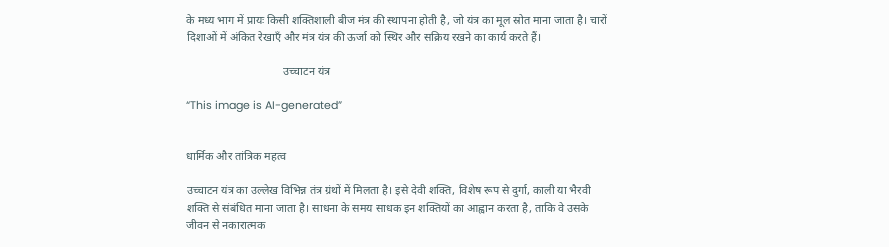के मध्य भाग में प्रायः किसी शक्तिशाली बीज मंत्र की स्थापना होती है, जो यंत्र का मूल स्रोत माना जाता है। चारों दिशाओं में अंकित रेखाएँ और मंत्र यंत्र की ऊर्जा को स्थिर और सक्रिय रखने का कार्य करते हैं।

                                  उच्चाटन यंत्र

“This image is AI-generated”


धार्मिक और तांत्रिक महत्व

उच्चाटन यंत्र का उल्लेख विभिन्न तंत्र ग्रंथों में मिलता है। इसे देवी शक्ति, विशेष रूप से दुर्गा, काली या भैरवी शक्ति से संबंधित माना जाता है। साधना के समय साधक इन शक्तियों का आह्वान करता है, ताकि वे उसके जीवन से नकारात्मक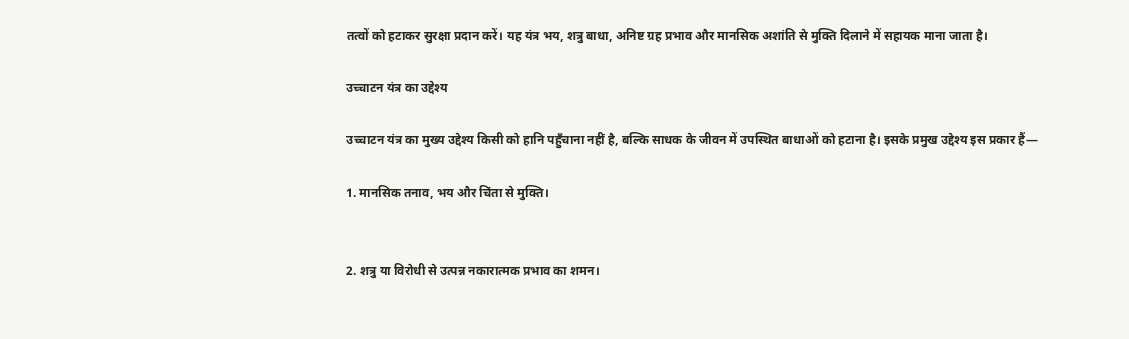तत्वों को हटाकर सुरक्षा प्रदान करें। यह यंत्र भय, शत्रु बाधा, अनिष्ट ग्रह प्रभाव और मानसिक अशांति से मुक्ति दिलाने में सहायक माना जाता है।

उच्चाटन यंत्र का उद्देश्य

उच्चाटन यंत्र का मुख्य उद्देश्य किसी को हानि पहुँचाना नहीं है, बल्कि साधक के जीवन में उपस्थित बाधाओं को हटाना है। इसके प्रमुख उद्देश्य इस प्रकार हैं—

1. मानसिक तनाव, भय और चिंता से मुक्ति।


2. शत्रु या विरोधी से उत्पन्न नकारात्मक प्रभाव का शमन।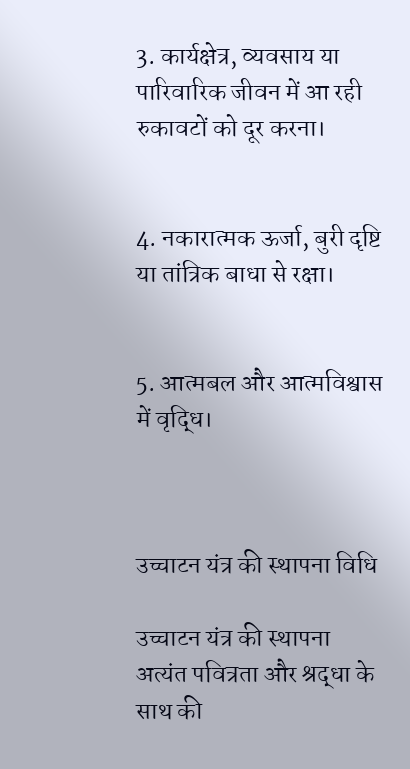3. कार्यक्षेत्र, व्यवसाय या पारिवारिक जीवन में आ रही रुकावटों को दूर करना।


4. नकारात्मक ऊर्जा, बुरी दृष्टि या तांत्रिक बाधा से रक्षा।


5. आत्मबल और आत्मविश्वास में वृद्धि।



उच्चाटन यंत्र की स्थापना विधि

उच्चाटन यंत्र की स्थापना अत्यंत पवित्रता और श्रद्धा के साथ की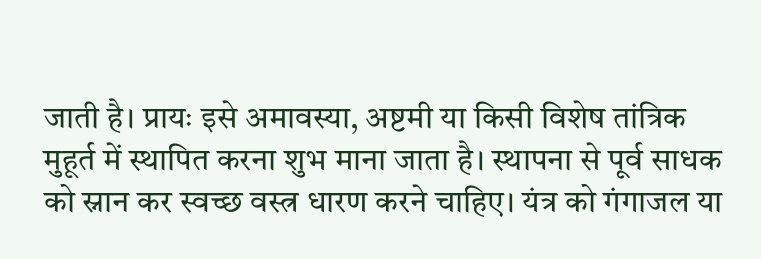जाती है। प्रायः इसे अमावस्या, अष्टमी या किसी विशेष तांत्रिक मुहूर्त में स्थापित करना शुभ माना जाता है। स्थापना से पूर्व साधक को स्नान कर स्वच्छ वस्त्र धारण करने चाहिए। यंत्र को गंगाजल या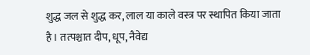शुद्ध जल से शुद्ध कर, लाल या काले वस्त्र पर स्थापित किया जाता है। तत्पश्चात दीप, धूप, नैवेद्य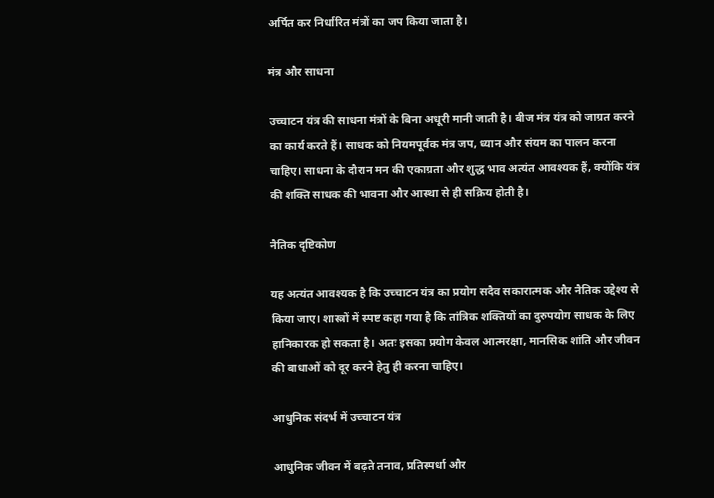अर्पित कर निर्धारित मंत्रों का जप किया जाता है।

मंत्र और साधना

उच्चाटन यंत्र की साधना मंत्रों के बिना अधूरी मानी जाती है। बीज मंत्र यंत्र को जाग्रत करने का कार्य करते हैं। साधक को नियमपूर्वक मंत्र जप, ध्यान और संयम का पालन करना चाहिए। साधना के दौरान मन की एकाग्रता और शुद्ध भाव अत्यंत आवश्यक हैं, क्योंकि यंत्र की शक्ति साधक की भावना और आस्था से ही सक्रिय होती है।

नैतिक दृष्टिकोण

यह अत्यंत आवश्यक है कि उच्चाटन यंत्र का प्रयोग सदैव सकारात्मक और नैतिक उद्देश्य से किया जाए। शास्त्रों में स्पष्ट कहा गया है कि तांत्रिक शक्तियों का दुरुपयोग साधक के लिए हानिकारक हो सकता है। अतः इसका प्रयोग केवल आत्मरक्षा, मानसिक शांति और जीवन की बाधाओं को दूर करने हेतु ही करना चाहिए।

आधुनिक संदर्भ में उच्चाटन यंत्र

आधुनिक जीवन में बढ़ते तनाव, प्रतिस्पर्धा और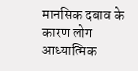मानसिक दबाव के कारण लोग आध्यात्मिक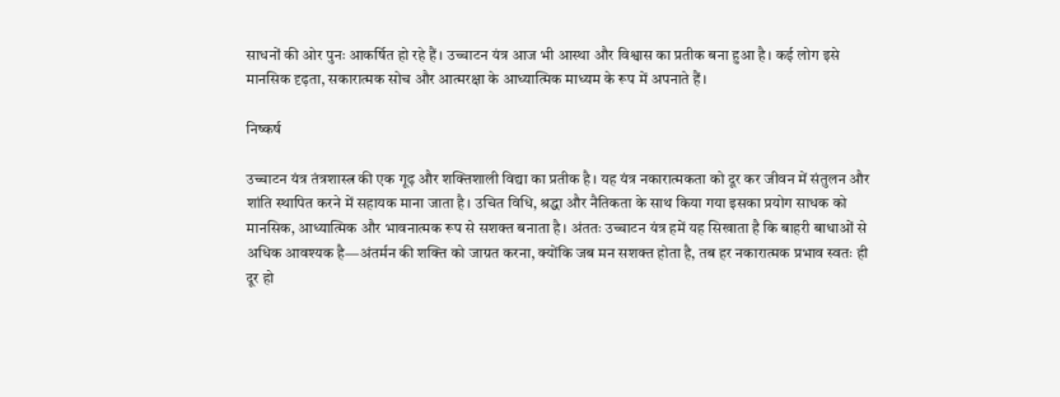साधनों की ओर पुनः आकर्षित हो रहे हैं। उच्चाटन यंत्र आज भी आस्था और विश्वास का प्रतीक बना हुआ है। कई लोग इसे मानसिक दृढ़ता, सकारात्मक सोच और आत्मरक्षा के आध्यात्मिक माध्यम के रूप में अपनाते हैं।

निष्कर्ष

उच्चाटन यंत्र तंत्रशास्त्र की एक गूढ़ और शक्तिशाली विद्या का प्रतीक है। यह यंत्र नकारात्मकता को दूर कर जीवन में संतुलन और शांति स्थापित करने में सहायक माना जाता है। उचित विधि, श्रद्धा और नैतिकता के साथ किया गया इसका प्रयोग साधक को मानसिक, आध्यात्मिक और भावनात्मक रूप से सशक्त बनाता है। अंततः उच्चाटन यंत्र हमें यह सिखाता है कि बाहरी बाधाओं से अधिक आवश्यक है—अंतर्मन की शक्ति को जाग्रत करना, क्योंकि जब मन सशक्त होता है, तब हर नकारात्मक प्रभाव स्वतः ही दूर हो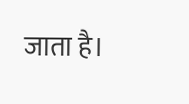जाता है।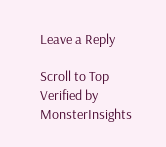Leave a Reply

Scroll to Top
Verified by MonsterInsights